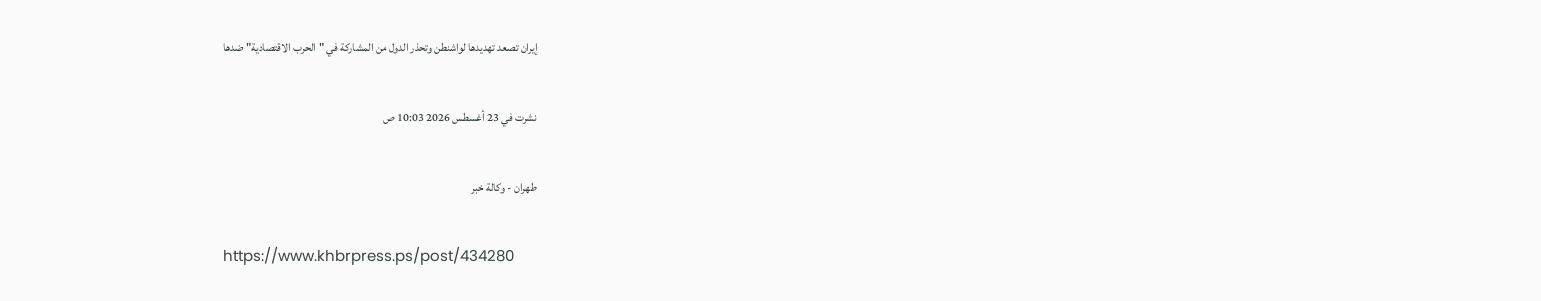إيران تصعد تهديدها لواشنطن وتحذر الدول من المشاركة في "الحرب الاقتصادية" ضدها

نشرت في 23 أغسطس 2026 10:03 ص

طهران - وكالة خبر

https://www.khbrpress.ps/post/434280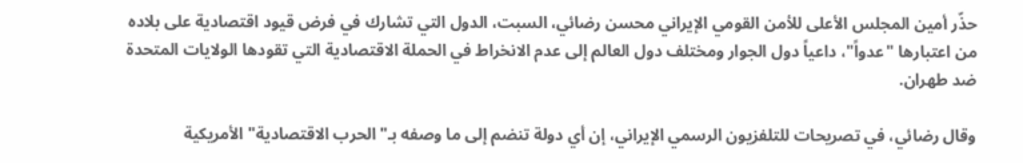حذّر أمين المجلس الأعلى للأمن القومي الإيراني محسن رضائي، السبت، الدول التي تشارك في فرض قيود اقتصادية على بلاده من اعتبارها "عدواً"، داعياً دول الجوار ومختلف دول العالم إلى عدم الانخراط في الحملة الاقتصادية التي تقودها الولايات المتحدة ضد طهران.

وقال رضائي، في تصريحات للتلفزيون الرسمي الإيراني، إن أي دولة تنضم إلى ما وصفه بـ"الحرب الاقتصادية" الأمريكية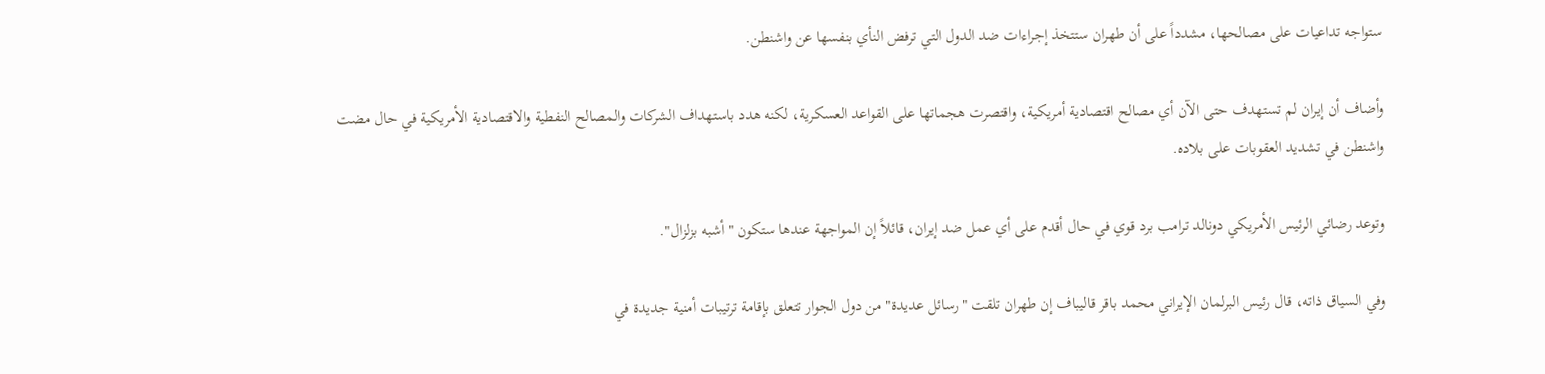ستواجه تداعيات على مصالحها، مشدداً على أن طهران ستتخذ إجراءات ضد الدول التي ترفض النأي بنفسها عن واشنطن.

وأضاف أن إيران لم تستهدف حتى الآن أي مصالح اقتصادية أمريكية، واقتصرت هجماتها على القواعد العسكرية، لكنه هدد باستهداف الشركات والمصالح النفطية والاقتصادية الأمريكية في حال مضت واشنطن في تشديد العقوبات على بلاده.

وتوعد رضائي الرئيس الأمريكي دونالد ترامب برد قوي في حال أقدم على أي عمل ضد إيران، قائلاً إن المواجهة عندها ستكون "أشبه بزلزال".

وفي السياق ذاته، قال رئيس البرلمان الإيراني محمد باقر قاليباف إن طهران تلقت "رسائل عديدة" من دول الجوار تتعلق بإقامة ترتيبات أمنية جديدة في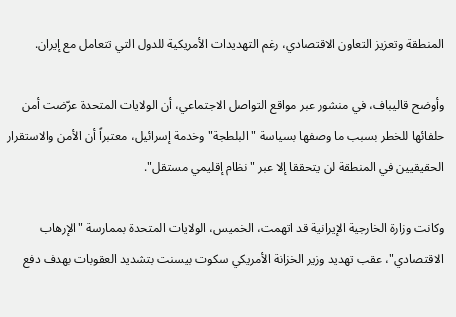المنطقة وتعزيز التعاون الاقتصادي، رغم التهديدات الأمريكية للدول التي تتعامل مع إيران.

وأوضح قاليباف، في منشور عبر مواقع التواصل الاجتماعي، أن الولايات المتحدة عرّضت أمن حلفائها للخطر بسبب ما وصفها بسياسة "البلطجة" وخدمة إسرائيل، معتبراً أن الأمن والاستقرار الحقيقيين في المنطقة لن يتحققا إلا عبر "نظام إقليمي مستقل".

وكانت وزارة الخارجية الإيرانية قد اتهمت، الخميس، الولايات المتحدة بممارسة "الإرهاب الاقتصادي"، عقب تهديد وزير الخزانة الأمريكي سكوت بيسنت بتشديد العقوبات بهدف دفع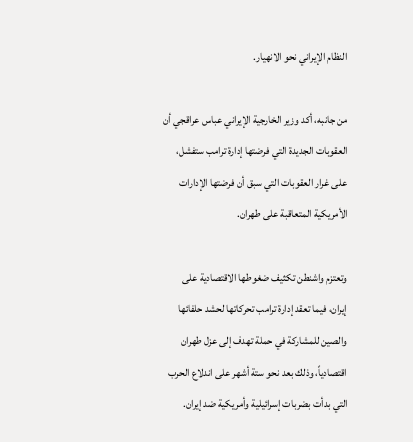النظام الإيراني نحو الانهيار.

من جانبه، أكد وزير الخارجية الإيراني عباس عراقجي أن العقوبات الجديدة التي فرضتها إدارة ترامب ستفشل، على غرار العقوبات التي سبق أن فرضتها الإدارات الأمريكية المتعاقبة على طهران.

وتعتزم واشنطن تكثيف ضغوطها الاقتصادية على إيران، فيما تعقد إدارة ترامب تحركاتها لحشد حلفائها والصين للمشاركة في حملة تهدف إلى عزل طهران اقتصادياً، وذلك بعد نحو ستة أشهر على اندلاع الحرب التي بدأت بضربات إسرائيلية وأمريكية ضد إيران.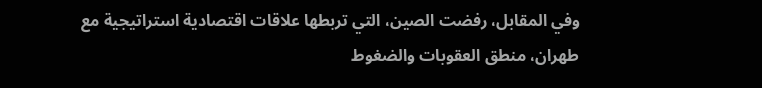وفي المقابل، رفضت الصين، التي تربطها علاقات اقتصادية استراتيجية مع طهران، منطق العقوبات والضغوط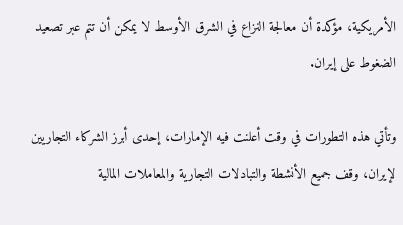الأمريكية، مؤكدة أن معالجة النزاع في الشرق الأوسط لا يمكن أن تتم عبر تصعيد الضغوط على إيران.

وتأتي هذه التطورات في وقت أعلنت فيه الإمارات، إحدى أبرز الشركاء التجاريين لإيران، وقف جميع الأنشطة والتبادلات التجارية والمعاملات المالية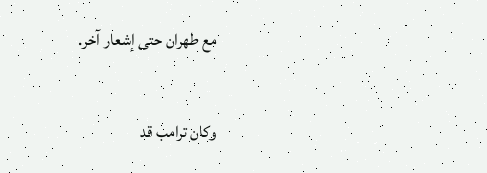مع طهران حتى إشعار آخر.

وكان ترامب قد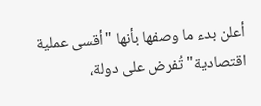أعلن بدء ما وصفها بأنها "أقسى عملية اقتصادية" تُفرض على دولة،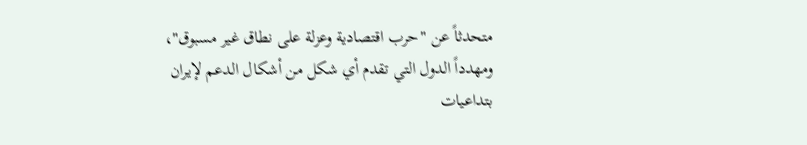متحدثاً عن "حرب اقتصادية وعزلة على نطاق غير مسبوق"، ومهدداً الدول التي تقدم أي شكل من أشكال الدعم لإيران بتداعيات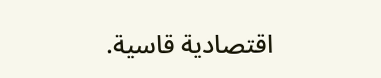اقتصادية قاسية.